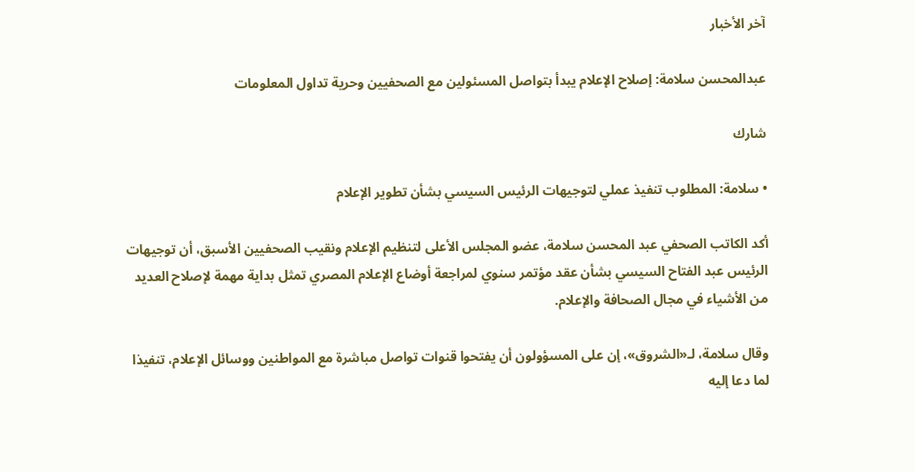آخر الأخبار

عبدالمحسن سلامة: إصلاح الإعلام يبدأ بتواصل المسئولين مع الصحفيين وحرية تداول المعلومات

شارك

• سلامة: المطلوب تنفيذ عملي لتوجيهات الرئيس السيسي بشأن تطوير الإعلام

أكد الكاتب الصحفي عبد المحسن سلامة، عضو المجلس الأعلى لتنظيم الإعلام ونقيب الصحفيين الأسبق، أن توجيهات الرئيس عبد الفتاح السيسي بشأن عقد مؤتمر سنوي لمراجعة أوضاع الإعلام المصري تمثل بداية مهمة لإصلاح العديد من الأشياء في مجال الصحافة والإعلام.

وقال سلامة، لـ«الشروق»، إن على المسؤولون أن يفتحوا قنوات تواصل مباشرة مع المواطنين ووسائل الإعلام، تنفيذا لما دعا إليه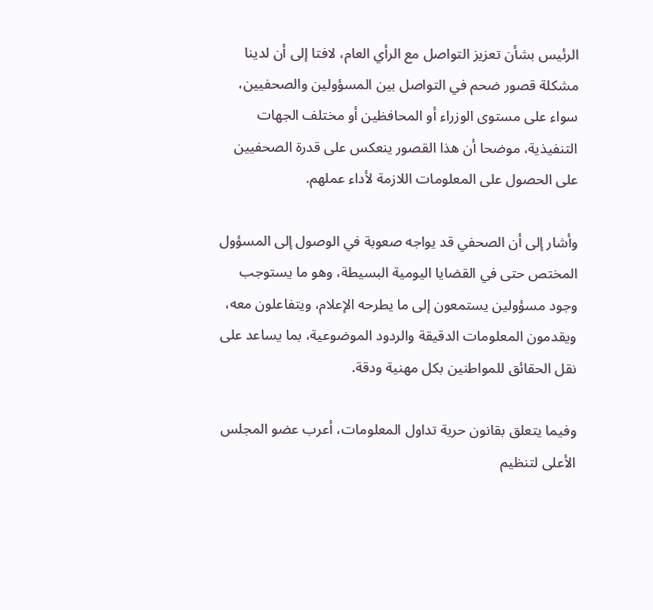الرئيس بشأن تعزيز التواصل مع الرأي العام، لافتا إلى أن لدينا مشكلة قصور ضحم في التواصل بين المسؤولين والصحفيين، سواء على مستوى الوزراء أو المحافظين أو مختلف الجهات التنفيذية، موضحا أن هذا القصور ينعكس على قدرة الصحفيين على الحصول على المعلومات اللازمة لأداء عملهم.

وأشار إلى أن الصحفي قد يواجه صعوبة في الوصول إلى المسؤول المختص حتى في القضايا اليومية البسيطة، وهو ما يستوجب وجود مسؤولين يستمعون إلى ما يطرحه الإعلام، ويتفاعلون معه، ويقدمون المعلومات الدقيقة والردود الموضوعية، بما يساعد على نقل الحقائق للمواطنين بكل مهنية ودقة.

وفيما يتعلق بقانون حرية تداول المعلومات، أعرب عضو المجلس الأعلى لتنظيم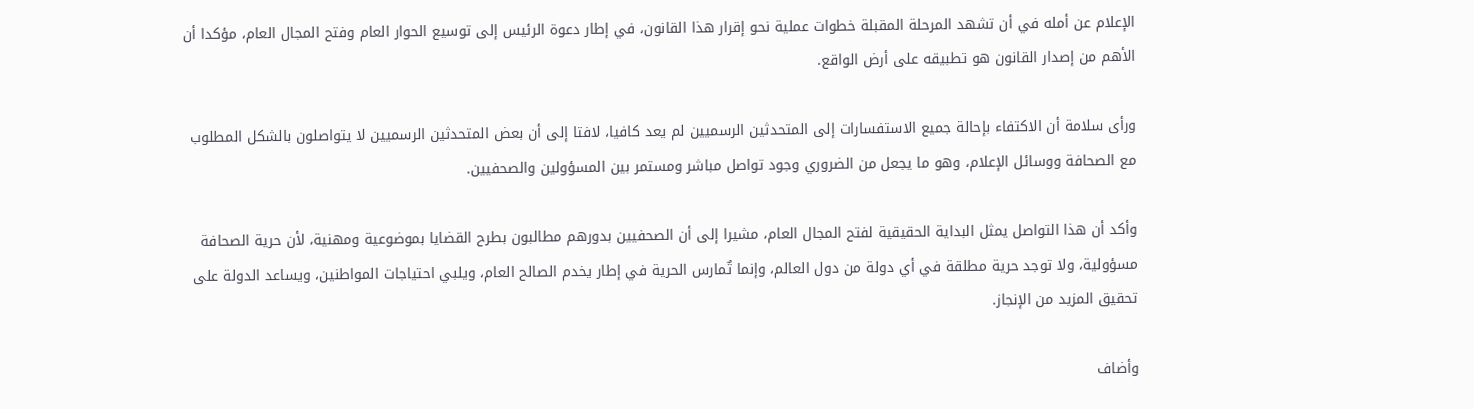الإعلام عن أمله في أن تشهد المرحلة المقبلة خطوات عملية نحو إقرار هذا القانون، في إطار دعوة الرئيس إلى توسيع الحوار العام وفتح المجال العام، مؤكدا أن الأهم من إصدار القانون هو تطبيقه على أرض الواقع.

ورأى سلامة أن الاكتفاء بإحالة جميع الاستفسارات إلى المتحدثين الرسميين لم يعد كافيا، لافتا إلى أن بعض المتحدثين الرسميين لا يتواصلون بالشكل المطلوب مع الصحافة ووسائل الإعلام، وهو ما يجعل من الضروري وجود تواصل مباشر ومستمر بين المسؤولين والصحفيين.

وأكد أن هذا التواصل يمثل البداية الحقيقية لفتح المجال العام، مشيرا إلى أن الصحفيين بدورهم مطالبون بطرح القضايا بموضوعية ومهنية، لأن حرية الصحافة مسؤولية، ولا توجد حرية مطلقة في أي دولة من دول العالم، وإنما تٌمارس الحرية في إطار يخدم الصالح العام، ويلبي احتياجات المواطنين، ويساعد الدولة على تحقيق المزيد من الإنجاز.

وأضاف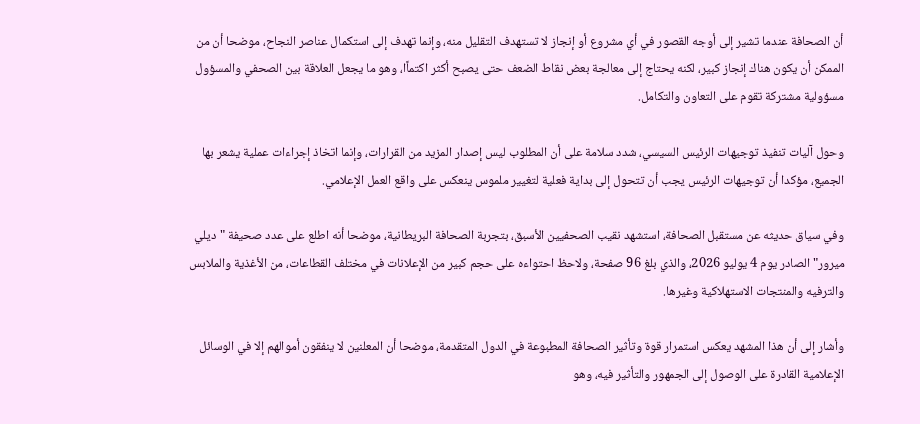أن الصحافة عندما تشير إلى أوجه القصور في أي مشروع أو إنجاز لا تستهدف التقليل منه، وإنما تهدف إلى استكمال عناصر النجاح، موضحا أن من الممكن أن يكون هناك إنجاز كبير، لكنه يحتاج إلى معالجة بعض نقاط الضعف حتى يصبح أكثر اكتماًا، وهو ما يجعل العلاقة بين الصحفي والمسؤول مسؤولية مشتركة تقوم على التعاون والتكامل.

وحول آليات تنفيذ توجيهات الرئيس السيسي، شدد سلامة على أن المطلوب ليس إصدار المزيد من القرارات، وإنما اتخاذ إجراءات عملية يشعر بها الجميع، مؤكدا أن توجيهات الرئيس يجب أن تتحول إلى بداية فعلية لتغيير ملموس ينعكس على واقع العمل الإعلامي.

وفي سياق حديثه عن مستقبل الصحافة، استشهد نقيب الصحفيين الأسبق، بتجربة الصحافة البريطانية، موضحا أنه اطلع على عدد صحيفة "ديلي ميرور" الصادر يوم 4 يوليو 2026، والذي بلغ 96 صفحة، ولاحظ احتواءه على حجم كبير من الإعلانات في مختلف القطاعات، من الأغذية والملابس والترفيه والمنتجات الاستهلاكية وغيرها.

وأشار إلى أن هذا المشهد يعكس استمرار قوة وتأثير الصحافة المطبوعة في الدول المتقدمة، موضحا أن المعلنين لا ينفقون أموالهم إلا في الوسائل الإعلامية القادرة على الوصول إلى الجمهور والتأثير فيه، وهو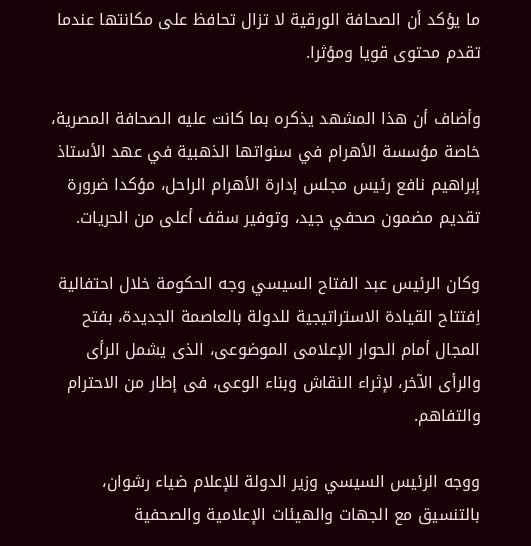ما يؤكد أن الصحافة الورقية لا تزال تحافظ على مكانتها عندما تقدم محتوى قويا ومؤثرا.

وأضاف أن هذا المشهد يذكره بما كانت عليه الصحافة المصرية، خاصة مؤسسة الأهرام في سنواتها الذهبية في عهد الأستاذ إبراهيم نافع رئيس مجلس إدارة الأهرام الراحل، مؤكدا ضرورة تقديم مضمون صحفي جيد، وتوفير سقف أعلى من الحريات.

وكان الرئيس عبد الفتاح السيسي وجه الحكومة خلال احتفالية اِفتتاح القيادة الاستراتيجية للدولة بالعاصمة الجديدة، بفتح المجال أمام الحوار الإعلامى الموضوعى، الذى يشمل الرأى والرأى الآخر، لإثراء النقاش وبناء الوعى، فى إطار من الاحترام والتفاهم.

ووجه الرئيس السيسي وزير الدولة للإعلام ضياء رشوان، بالتنسيق مع الجهات والهيئات الإعلامية والصحفية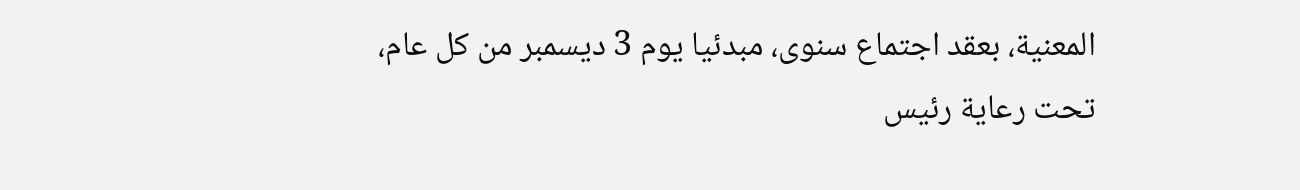المعنية، بعقد اجتماع سنوى، مبدئيا يوم 3 ديسمبر من كل عام، تحت رعاية رئيس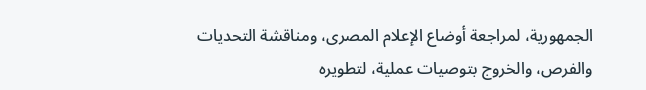الجمهورية، لمراجعة أوضاع الإعلام المصرى، ومناقشة التحديات والفرص، والخروج بتوصيات عملية، لتطويره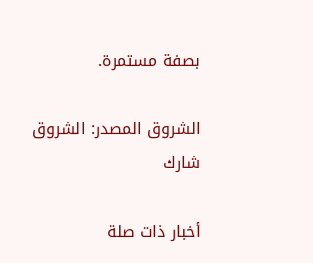بصفة مستمرة.

الشروق المصدر: الشروق
شارك

أخبار ذات صلة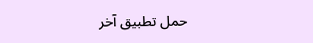حمل تطبيق آخر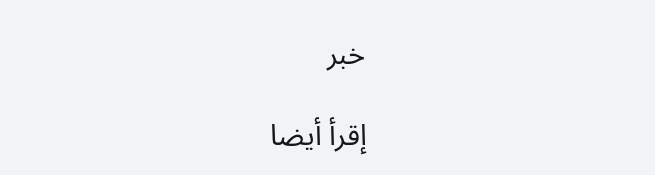خبر

إقرأ أيضا